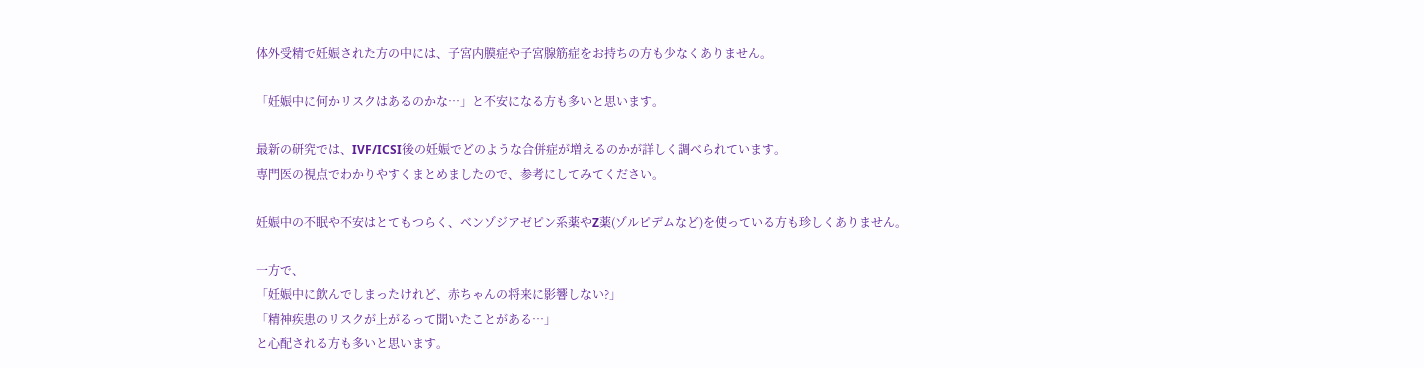体外受精で妊娠された方の中には、子宮内膜症や子宮腺筋症をお持ちの方も少なくありません。

「妊娠中に何かリスクはあるのかな…」と不安になる方も多いと思います。

最新の研究では、IVF/ICSI後の妊娠でどのような合併症が増えるのかが詳しく調べられています。
専門医の視点でわかりやすくまとめましたので、参考にしてみてください。

妊娠中の不眠や不安はとてもつらく、ベンゾジアゼピン系薬やZ薬(ゾルピデムなど)を使っている方も珍しくありません。

一方で、
「妊娠中に飲んでしまったけれど、赤ちゃんの将来に影響しない?」
「精神疾患のリスクが上がるって聞いたことがある…」
と心配される方も多いと思います。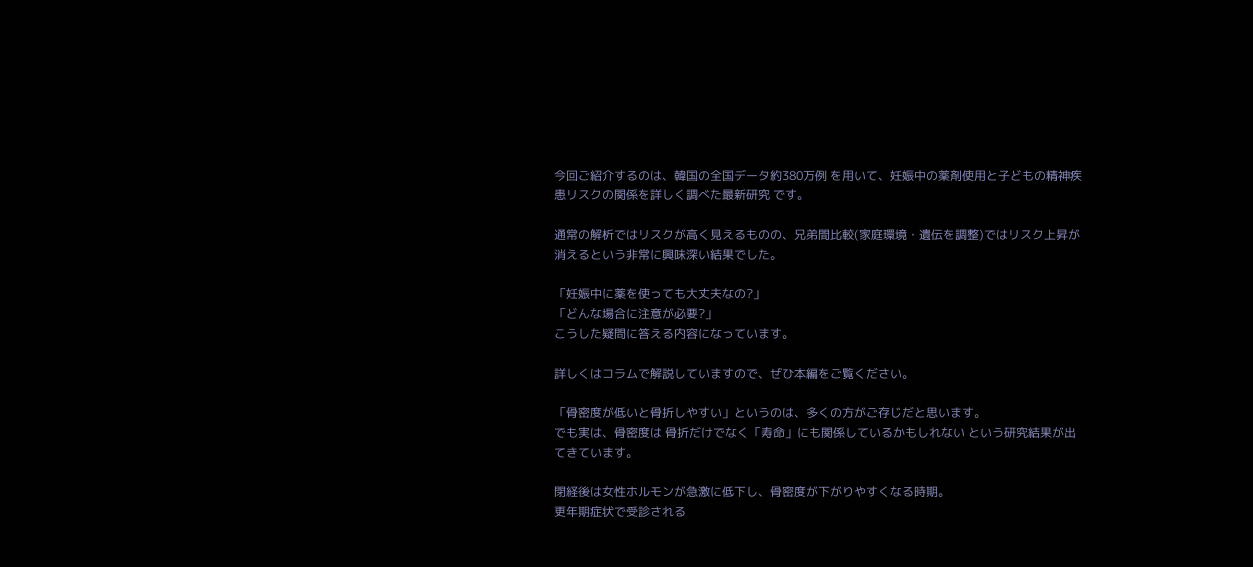今回ご紹介するのは、韓国の全国データ約380万例 を用いて、妊娠中の薬剤使用と子どもの精神疾患リスクの関係を詳しく調べた最新研究 です。

通常の解析ではリスクが高く見えるものの、兄弟間比較(家庭環境・遺伝を調整)ではリスク上昇が消えるという非常に興味深い結果でした。

「妊娠中に薬を使っても大丈夫なの?」
「どんな場合に注意が必要?」
こうした疑問に答える内容になっています。

詳しくはコラムで解説していますので、ぜひ本編をご覧ください。

「骨密度が低いと骨折しやすい」というのは、多くの方がご存じだと思います。
でも実は、骨密度は 骨折だけでなく「寿命」にも関係しているかもしれない という研究結果が出てきています。

閉経後は女性ホルモンが急激に低下し、骨密度が下がりやすくなる時期。
更年期症状で受診される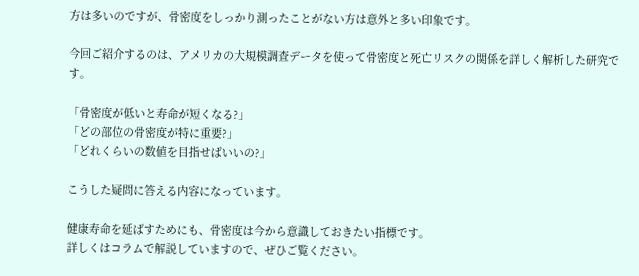方は多いのですが、骨密度をしっかり測ったことがない方は意外と多い印象です。

今回ご紹介するのは、アメリカの大規模調査データを使って骨密度と死亡リスクの関係を詳しく解析した研究です。

「骨密度が低いと寿命が短くなる?」
「どの部位の骨密度が特に重要?」
「どれくらいの数値を目指せばいいの?」

こうした疑問に答える内容になっています。

健康寿命を延ばすためにも、骨密度は今から意識しておきたい指標です。
詳しくはコラムで解説していますので、ぜひご覧ください。